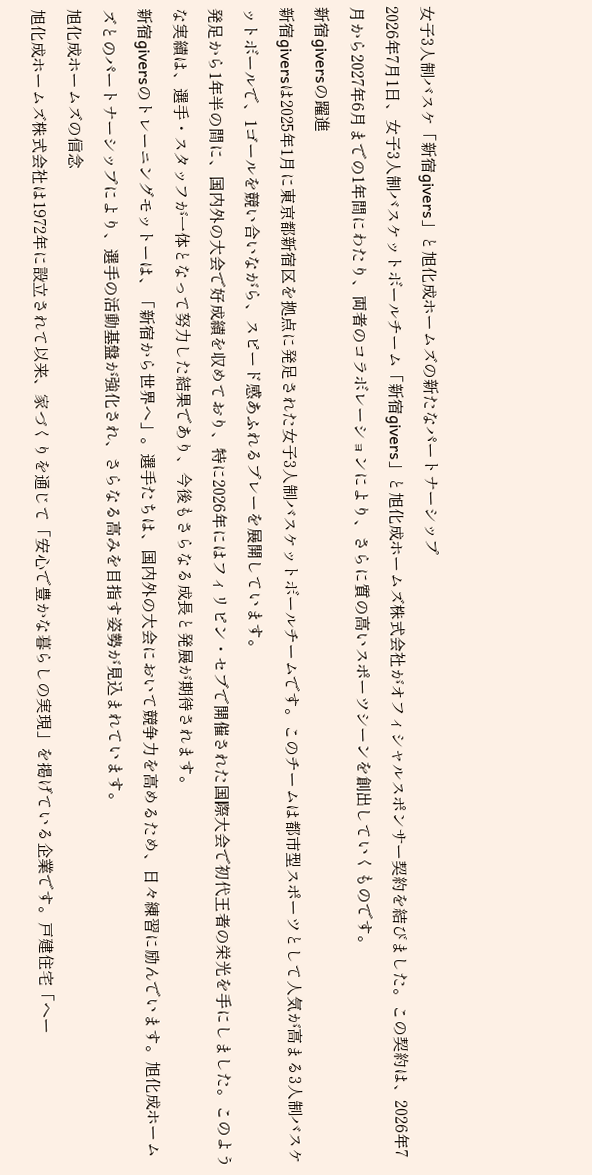女子3人制バスケ「新宿givers」と旭化成ホームズの新たなパートナーシップ
2026年7月1日、女子3人制バスケットボールチーム「新宿givers」と旭化成ホームズ株式会社がオフィシャルスポンサー契約を結びました。この契約は、2026年7月から2027年6月までの1年間にわたり、両者のコラボレーションにより、さらに質の高いスポーツシーンを創出していくものです。
新宿giversの躍進
新宿giversは2025年1月に東京都新宿区を拠点に発足された女子3人制バスケットボールチームです。このチームは都市型スポーツとして人気が高まる3人制バスケットボールで、1ゴールを競い合いながら、スピード感あふれるプレーを展開しています。
発足から1年半の間に、国内外の大会で好成績を収めており、特に2026年にはフィリピン・セブで開催された国際大会で初代王者の栄光を手にしました。このような実績は、選手・スタッフが一体となって努力した結果であり、今後もさらなる成長と発展が期待されます。
新宿giversのトレーニングモットーは、「新宿から世界へ」。選手たちは、国内外の大会において競争力を高めるため、日々練習に励んでいます。旭化成ホームズとのパートナーシップにより、選手の活動基盤が強化され、さらなる高みを目指す姿勢が見込まれています。
旭化成ホームズの信念
旭化成ホームズ株式会社は1972年に設立されて以来、家づくりを通じて「安心で豊かな暮らしの実現」を掲げている企業です。戸建住宅「ヘー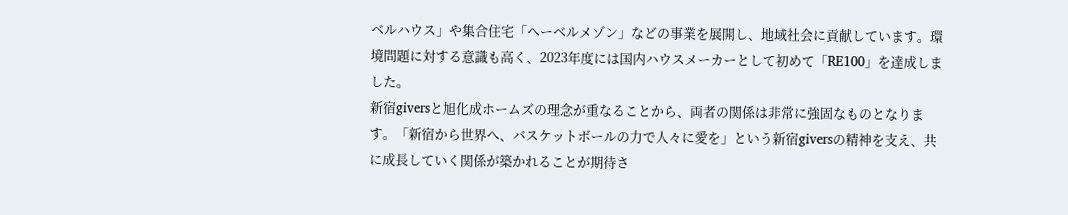ベルハウス」や集合住宅「ヘーベルメゾン」などの事業を展開し、地域社会に貢献しています。環境問題に対する意識も高く、2023年度には国内ハウスメーカーとして初めて「RE100」を達成しました。
新宿giversと旭化成ホームズの理念が重なることから、両者の関係は非常に強固なものとなります。「新宿から世界へ、バスケットボールの力で人々に愛を」という新宿giversの精神を支え、共に成長していく関係が築かれることが期待さ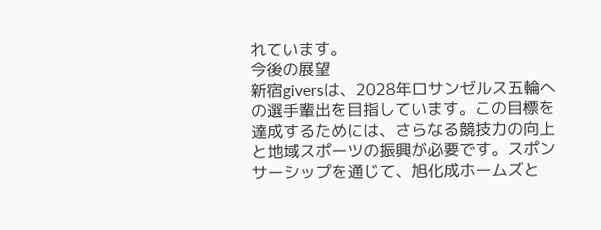れています。
今後の展望
新宿giversは、2028年ロサンゼルス五輪への選手輩出を目指しています。この目標を達成するためには、さらなる競技力の向上と地域スポーツの振興が必要です。スポンサーシップを通じて、旭化成ホームズと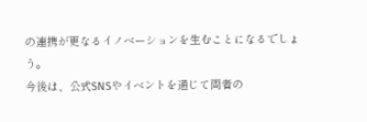の連携が更なるイノベーションを生むことになるでしょう。
今後は、公式SNSやイベントを通じて両者の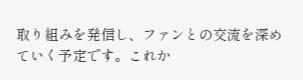取り組みを発信し、ファンとの交流を深めていく予定です。これか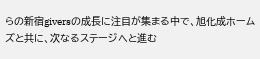らの新宿giversの成長に注目が集まる中で、旭化成ホームズと共に、次なるステージへと進む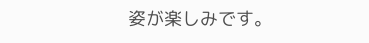姿が楽しみです。